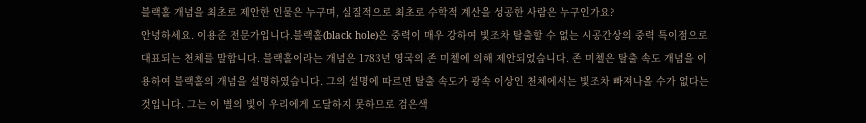블랙홀 개념을 최초로 제안한 인물은 누구며, 실질적으로 최초로 수학적 계산을 성공한 사람은 누구인가요?
안녕하세요. 이용준 전문가입니다.블랙홀(black hole)은 중력이 매우 강하여 빛조차 탈출할 수 없는 시공간상의 중력 특이점으로 대표되는 천체를 말합니다. 블랙홀이라는 개념은 1783년 영국의 존 미첼에 의해 제안되었습니다. 존 미첼은 탈출 속도 개념을 이용하여 블랙홀의 개념을 설명하였습니다. 그의 설명에 따르면 탈출 속도가 광속 이상인 천체에서는 빛조차 빠져나올 수가 없다는 것입니다. 그는 이 별의 빛이 우리에게 도달하지 못하므로 검은색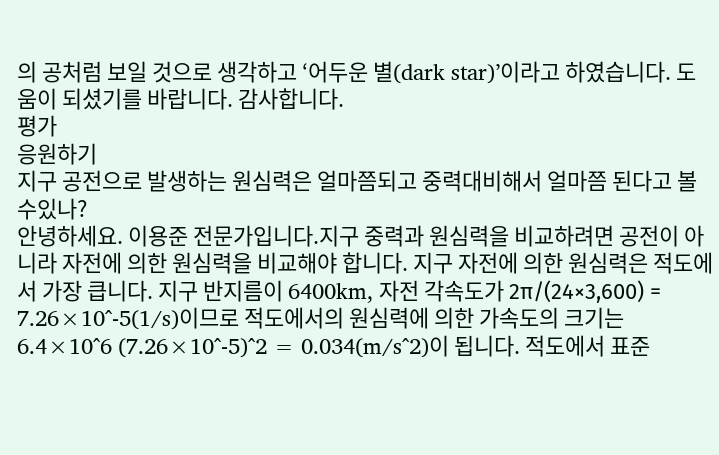의 공처럼 보일 것으로 생각하고 ‘어두운 별(dark star)’이라고 하였습니다. 도움이 되셨기를 바랍니다. 감사합니다.
평가
응원하기
지구 공전으로 발생하는 원심력은 얼마쯤되고 중력대비해서 얼마쯤 된다고 볼 수있나?
안녕하세요. 이용준 전문가입니다.지구 중력과 원심력을 비교하려면 공전이 아니라 자전에 의한 원심력을 비교해야 합니다. 지구 자전에 의한 원심력은 적도에서 가장 큽니다. 지구 반지름이 6400km, 자전 각속도가 2π/(24×3,600) = 7.26×10^-5(1/s)이므로 적도에서의 원심력에 의한 가속도의 크기는 6.4×10^6 (7.26×10^-5)^2 = 0.034(m/s^2)이 됩니다. 적도에서 표준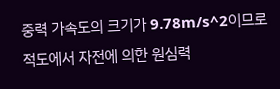중력 가속도의 크기가 9.78m/s^2이므로 적도에서 자전에 의한 원심력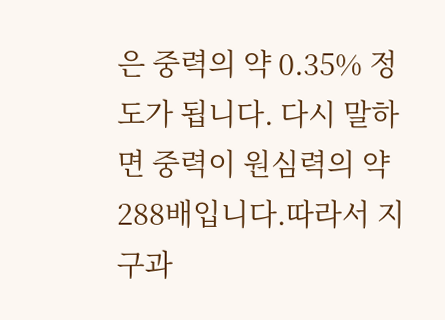은 중력의 약 0.35% 정도가 됩니다. 다시 말하면 중력이 원심력의 약 288배입니다.따라서 지구과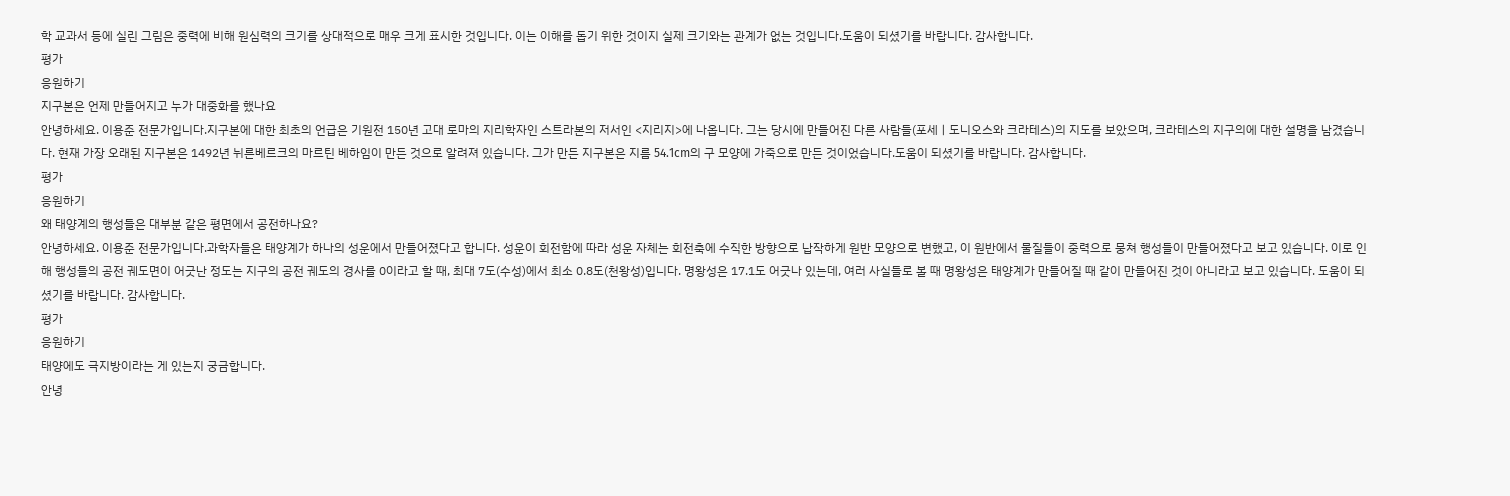학 교과서 등에 실린 그림은 중력에 비해 원심력의 크기를 상대적으로 매우 크게 표시한 것입니다. 이는 이해를 돕기 위한 것이지 실제 크기와는 관계가 없는 것입니다.도움이 되셨기를 바랍니다. 감사합니다.
평가
응원하기
지구본은 언제 만들어지고 누가 대중화를 했나요
안녕하세요. 이용준 전문가입니다.지구본에 대한 최초의 언급은 기원전 150년 고대 로마의 지리학자인 스트라본의 저서인 <지리지>에 나옵니다. 그는 당시에 만들어진 다른 사람들(포세ㅣ도니오스와 크라테스)의 지도를 보았으며, 크라테스의 지구의에 대한 설명을 남겼습니다. 현재 가장 오래된 지구본은 1492년 뉘른베르크의 마르틴 베하임이 만든 것으로 알려져 있습니다. 그가 만든 지구본은 지름 54.1cm의 구 모양에 가죽으로 만든 것이었습니다.도움이 되셨기를 바랍니다. 감사합니다.
평가
응원하기
왜 태양계의 행성들은 대부분 같은 평면에서 공전하나요?
안녕하세요. 이용준 전문가입니다.과학자들은 태양계가 하나의 성운에서 만들어졌다고 합니다. 성운이 회전함에 따라 성운 자체는 회전축에 수직한 방향으로 납작하게 원반 모양으로 변했고, 이 원반에서 물질들이 중력으로 뭉쳐 행성들이 만들어졌다고 보고 있습니다. 이로 인해 행성들의 공전 궤도면이 어긋난 정도는 지구의 공전 궤도의 경사를 0이라고 할 때, 최대 7도(수성)에서 최소 0.8도(천왕성)입니다. 명왕성은 17.1도 어긋나 있는데, 여러 사실들로 볼 때 명왕성은 태양계가 만들어질 때 같이 만들어진 것이 아니라고 보고 있습니다. 도움이 되셨기를 바랍니다. 감사합니다.
평가
응원하기
태양에도 극지방이라는 게 있는지 궁금합니다.
안녕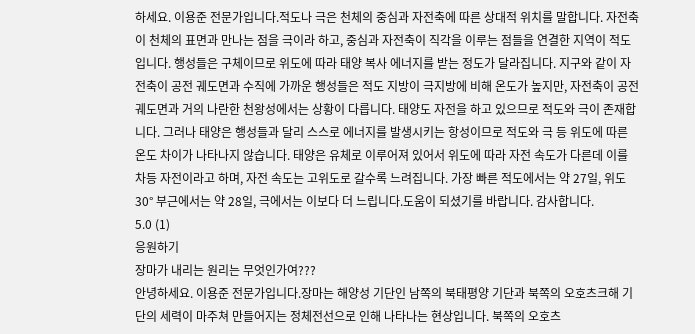하세요. 이용준 전문가입니다.적도나 극은 천체의 중심과 자전축에 따른 상대적 위치를 말합니다. 자전축이 천체의 표면과 만나는 점을 극이라 하고, 중심과 자전축이 직각을 이루는 점들을 연결한 지역이 적도입니다. 행성들은 구체이므로 위도에 따라 태양 복사 에너지를 받는 정도가 달라집니다. 지구와 같이 자전축이 공전 궤도면과 수직에 가까운 행성들은 적도 지방이 극지방에 비해 온도가 높지만, 자전축이 공전 궤도면과 거의 나란한 천왕성에서는 상황이 다릅니다. 태양도 자전을 하고 있으므로 적도와 극이 존재합니다. 그러나 태양은 행성들과 달리 스스로 에너지를 발생시키는 항성이므로 적도와 극 등 위도에 따른 온도 차이가 나타나지 않습니다. 태양은 유체로 이루어져 있어서 위도에 따라 자전 속도가 다른데 이를 차등 자전이라고 하며, 자전 속도는 고위도로 갈수록 느려집니다. 가장 빠른 적도에서는 약 27일, 위도 30° 부근에서는 약 28일, 극에서는 이보다 더 느립니다.도움이 되셨기를 바랍니다. 감사합니다.
5.0 (1)
응원하기
장마가 내리는 원리는 무엇인가여???
안녕하세요. 이용준 전문가입니다.장마는 해양성 기단인 남쪽의 북태평양 기단과 북쪽의 오호츠크해 기단의 세력이 마주쳐 만들어지는 정체전선으로 인해 나타나는 현상입니다. 북쪽의 오호츠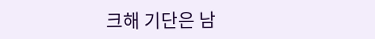크해 기단은 남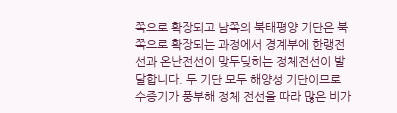쪽으로 확장되고 남쪽의 북태평양 기단은 북쪽으로 확장되는 과정에서 경계부에 한랭전선과 온난전선이 맞두딪히는 정체전선이 발달합니다. 두 기단 모두 해양성 기단이므로 수증기가 풍부해 정체 전선을 따라 많은 비가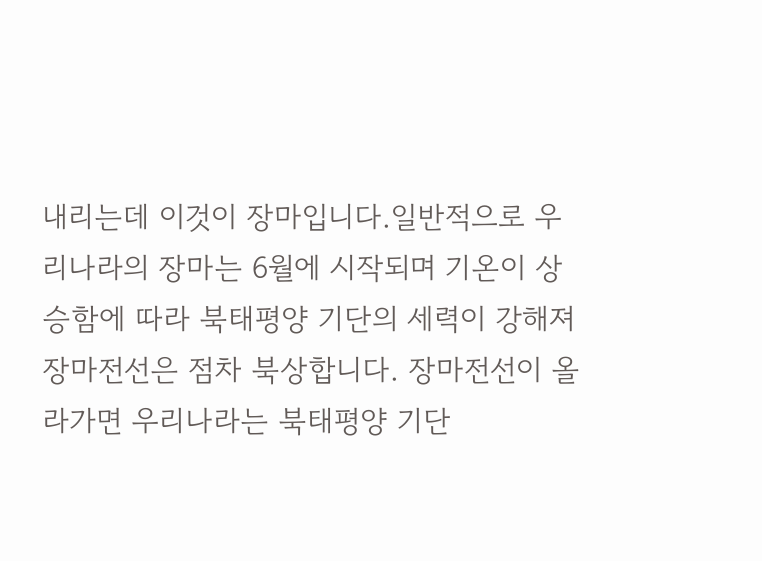내리는데 이것이 장마입니다.일반적으로 우리나라의 장마는 6월에 시작되며 기온이 상승함에 따라 북태평양 기단의 세력이 강해져 장마전선은 점차 북상합니다. 장마전선이 올라가면 우리나라는 북태평양 기단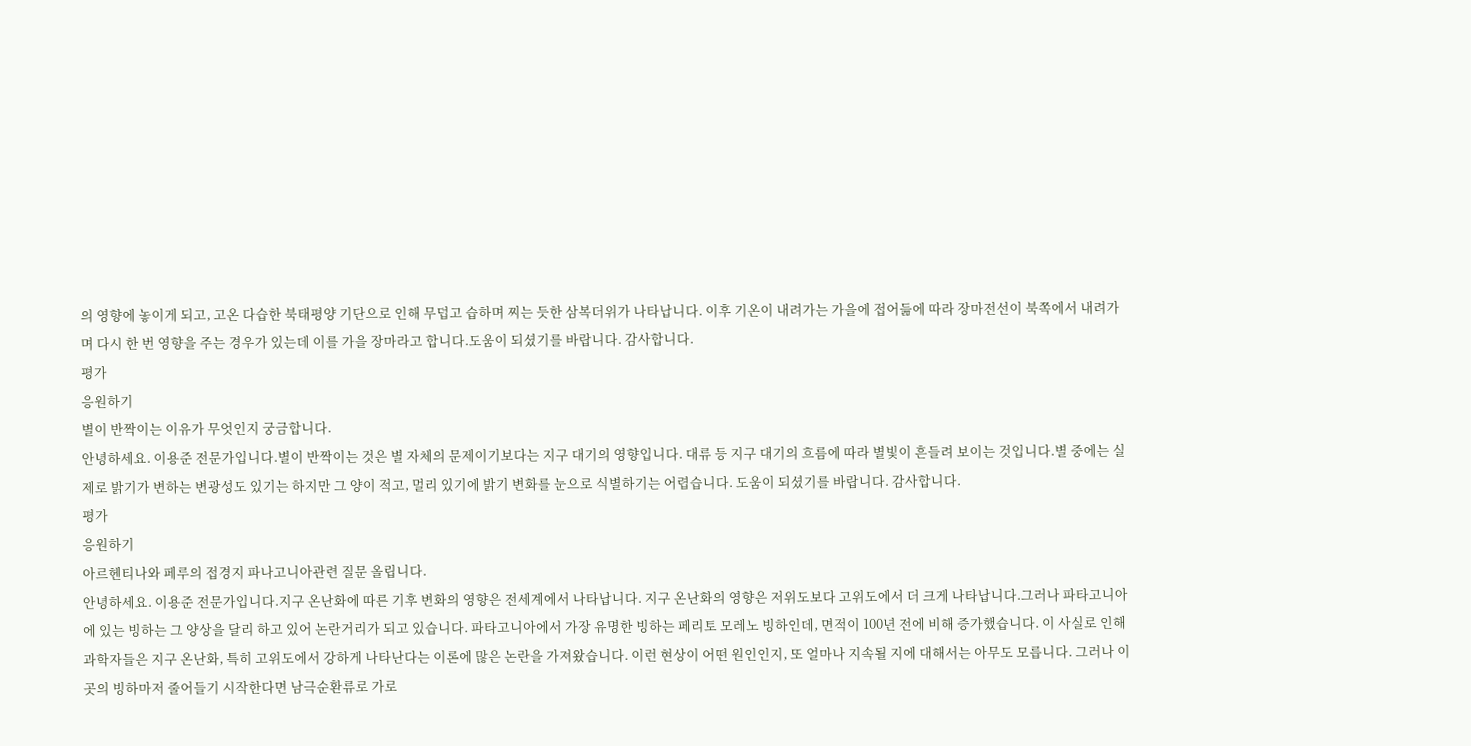의 영향에 놓이게 되고, 고온 다습한 북태평양 기단으로 인해 무덥고 습하며 찌는 듯한 삼복더위가 나타납니다. 이후 기온이 내려가는 가을에 접어듦에 따라 장마전선이 북쪽에서 내려가며 다시 한 번 영향을 주는 경우가 있는데 이를 가을 장마라고 합니다.도움이 되셨기를 바랍니다. 감사합니다.
평가
응원하기
별이 반짝이는 이유가 무엇인지 궁금합니다.
안녕하세요. 이용준 전문가입니다.별이 반짝이는 것은 별 자체의 문제이기보다는 지구 대기의 영향입니다. 대류 등 지구 대기의 흐름에 따라 별빛이 흔들려 보이는 것입니다.별 중에는 실제로 밝기가 변하는 변광성도 있기는 하지만 그 양이 적고, 멀리 있기에 밝기 변화를 눈으로 식별하기는 어렵습니다. 도움이 되셨기를 바랍니다. 감사합니다.
평가
응원하기
아르헨티나와 페루의 접경지 파나고니아관련 질문 올립니다.
안녕하세요. 이용준 전문가입니다.지구 온난화에 따른 기후 변화의 영향은 전세계에서 나타납니다. 지구 온난화의 영향은 저위도보다 고위도에서 더 크게 나타납니다.그러나 파타고니아에 있는 빙하는 그 양상을 달리 하고 있어 논란거리가 되고 있습니다. 파타고니아에서 가장 유명한 빙하는 페리토 모레노 빙하인데, 면적이 100년 전에 비해 증가했습니다. 이 사실로 인해 과학자들은 지구 온난화, 특히 고위도에서 강하게 나타난다는 이론에 많은 논란을 가져왔습니다. 이런 현상이 어떤 원인인지, 또 얼마나 지속될 지에 대해서는 아무도 모릅니다. 그러나 이곳의 빙하마저 줄어들기 시작한다면 남극순환류로 가로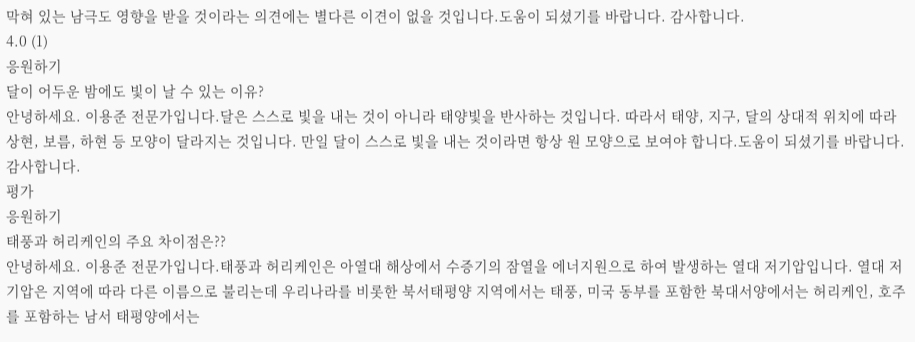막혀 있는 남극도 영향을 받을 것이라는 의견에는 별다른 이견이 없을 것입니다.도움이 되셨기를 바랍니다. 감사합니다.
4.0 (1)
응원하기
달이 어두운 밤에도 빛이 날 수 있는 이유?
안녕하세요. 이용준 전문가입니다.달은 스스로 빛을 내는 것이 아니라 태양빛을 반사하는 것입니다. 따라서 태양, 지구, 달의 상대적 위치에 따라 상현, 보름, 하현 등 모양이 달라지는 것입니다. 만일 달이 스스로 빛을 내는 것이라면 항상 원 모양으로 보여야 합니다.도움이 되셨기를 바랍니다. 감사합니다.
평가
응원하기
태풍과 허리케인의 주요 차이점은??
안녕하세요. 이용준 전문가입니다.태풍과 허리케인은 아열대 해상에서 수증기의 잠열을 에너지원으로 하여 발생하는 열대 저기압입니다. 열대 저기압은 지역에 따라 다른 이름으로 불리는데 우리나라를 비롯한 북서태평양 지역에서는 태풍, 미국 동부를 포함한 북대서양에서는 허리케인, 호주를 포함하는 남서 태평양에서는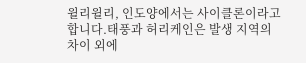윌리윌리, 인도양에서는 사이클론이라고 합니다.태풍과 허리케인은 발생 지역의 차이 외에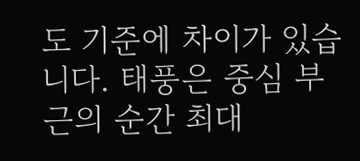도 기준에 차이가 있습니다. 태풍은 중심 부근의 순간 최대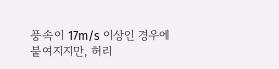풍속이 17m/s 이상인 경우에 붙여지지만, 허리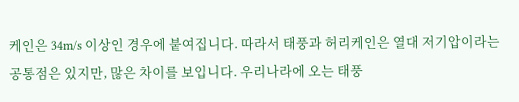케인은 34m/s 이상인 경우에 붙여집니다. 따라서 태풍과 허리케인은 열대 저기압이라는 공통점은 있지만, 많은 차이를 보입니다. 우리나라에 오는 태풍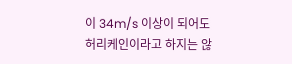이 34m/s 이상이 되어도 허리케인이라고 하지는 않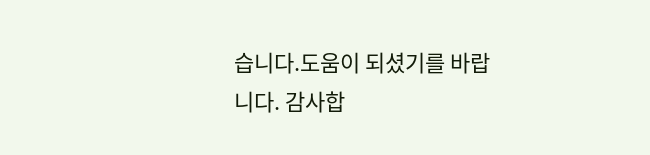습니다.도움이 되셨기를 바랍니다. 감사합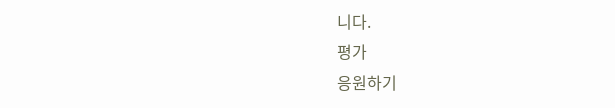니다.
평가
응원하기